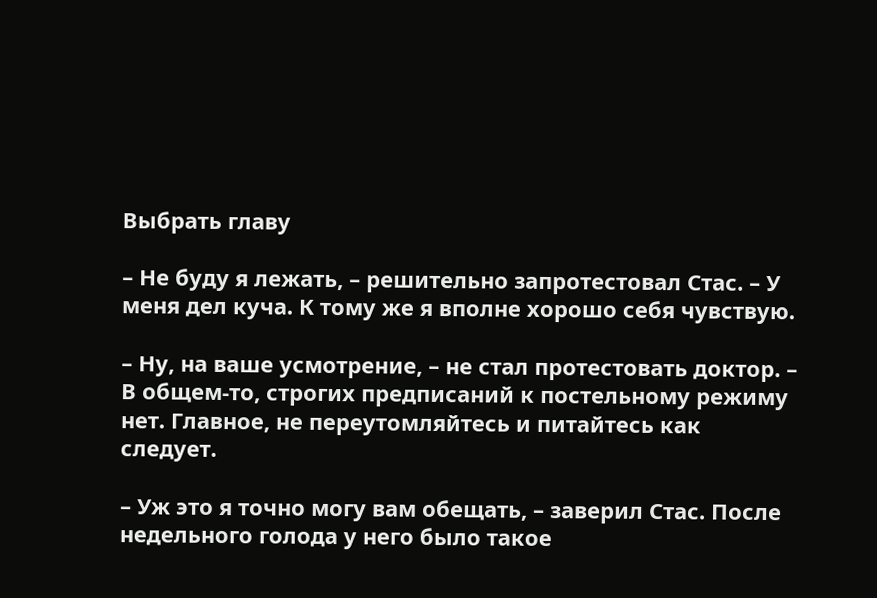Выбрать главу

– Не буду я лежать, – решительно запротестовал Стас. – У меня дел куча. К тому же я вполне хорошо себя чувствую.

– Ну, на ваше усмотрение, – не стал протестовать доктор. – В общем-то, строгих предписаний к постельному режиму нет. Главное, не переутомляйтесь и питайтесь как следует.

– Уж это я точно могу вам обещать, – заверил Стас. После недельного голода у него было такое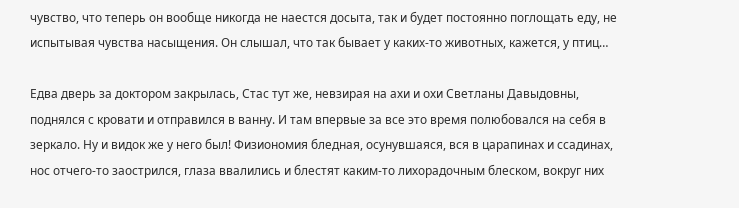чувство, что теперь он вообще никогда не наестся досыта, так и будет постоянно поглощать еду, не испытывая чувства насыщения. Он слышал, что так бывает у каких-то животных, кажется, у птиц…

Едва дверь за доктором закрылась, Стас тут же, невзирая на ахи и охи Светланы Давыдовны, поднялся с кровати и отправился в ванну. И там впервые за все это время полюбовался на себя в зеркало. Ну и видок же у него был! Физиономия бледная, осунувшаяся, вся в царапинах и ссадинах, нос отчего-то заострился, глаза ввалились и блестят каким-то лихорадочным блеском, вокруг них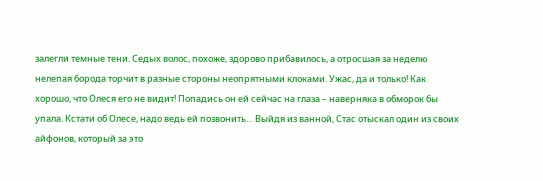залегли темные тени. Седых волос, похоже, здорово прибавилось, а отросшая за неделю нелепая борода торчит в разные стороны неопрятными клоками. Ужас, да и только! Как хорошо, что Олеся его не видит! Попадись он ей сейчас на глаза – наверняка в обморок бы упала. Кстати об Олесе, надо ведь ей позвонить… Выйдя из ванной, Стас отыскал один из своих айфонов, который за это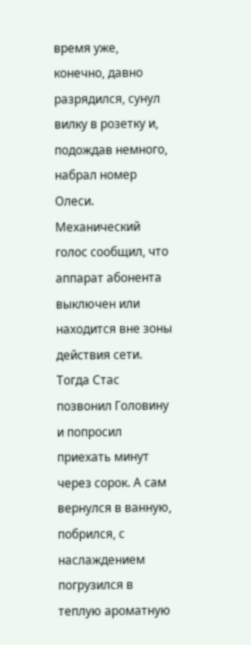время уже, конечно, давно разрядился, сунул вилку в розетку и, подождав немного, набрал номер Олеси. Механический голос сообщил, что аппарат абонента выключен или находится вне зоны действия сети. Тогда Стас позвонил Головину и попросил приехать минут через сорок. А сам вернулся в ванную, побрился, с наслаждением погрузился в теплую ароматную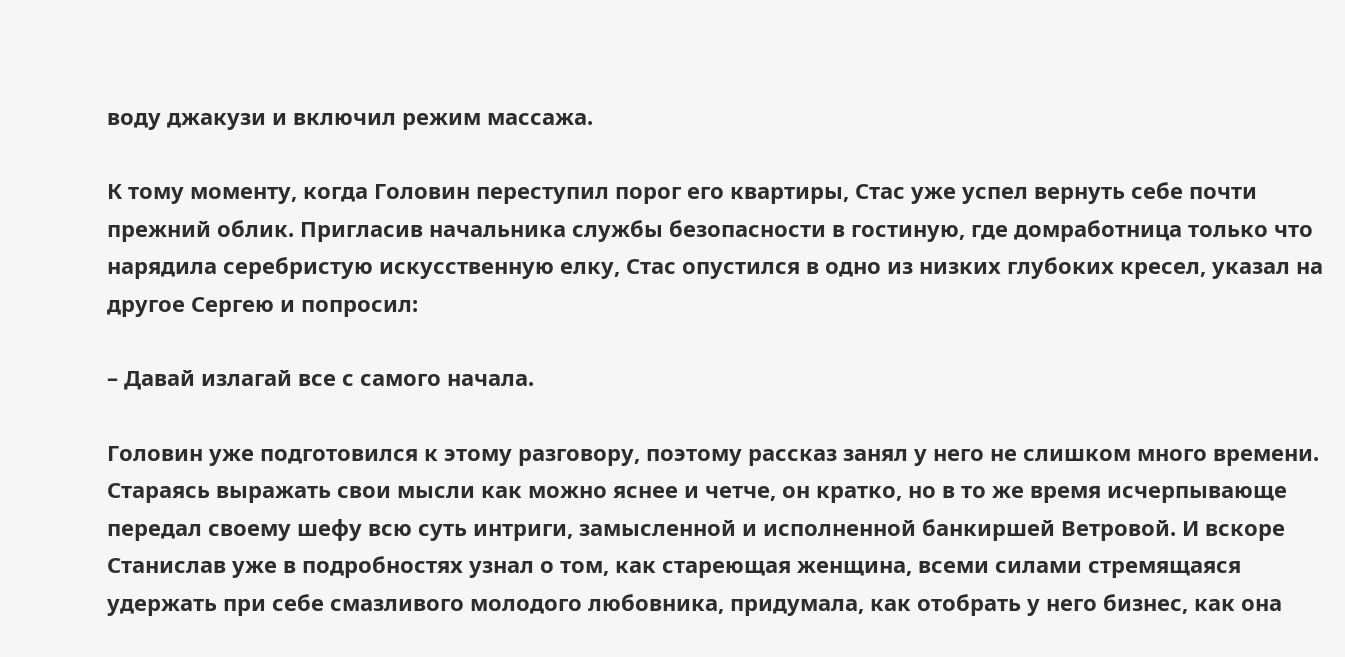воду джакузи и включил режим массажа.

К тому моменту, когда Головин переступил порог его квартиры, Стас уже успел вернуть себе почти прежний облик. Пригласив начальника службы безопасности в гостиную, где домработница только что нарядила серебристую искусственную елку, Стас опустился в одно из низких глубоких кресел, указал на другое Сергею и попросил:

– Давай излагай все с самого начала.

Головин уже подготовился к этому разговору, поэтому рассказ занял у него не слишком много времени. Стараясь выражать свои мысли как можно яснее и четче, он кратко, но в то же время исчерпывающе передал своему шефу всю суть интриги, замысленной и исполненной банкиршей Ветровой. И вскоре Станислав уже в подробностях узнал о том, как стареющая женщина, всеми силами стремящаяся удержать при себе смазливого молодого любовника, придумала, как отобрать у него бизнес, как она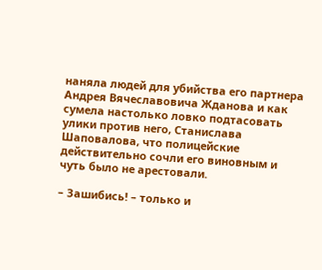наняла людей для убийства его партнера Андрея Вячеславовича Жданова и как сумела настолько ловко подтасовать улики против него, Станислава Шаповалова, что полицейские действительно сочли его виновным и чуть было не арестовали.

– Зашибись! – только и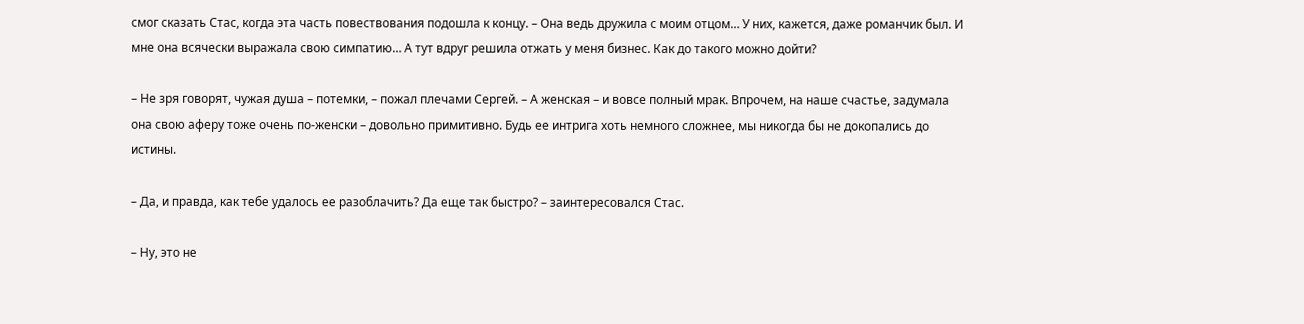смог сказать Стас, когда эта часть повествования подошла к концу. – Она ведь дружила с моим отцом… У них, кажется, даже романчик был. И мне она всячески выражала свою симпатию… А тут вдруг решила отжать у меня бизнес. Как до такого можно дойти?

– Не зря говорят, чужая душа – потемки, – пожал плечами Сергей. – А женская – и вовсе полный мрак. Впрочем, на наше счастье, задумала она свою аферу тоже очень по-женски – довольно примитивно. Будь ее интрига хоть немного сложнее, мы никогда бы не докопались до истины.

– Да, и правда, как тебе удалось ее разоблачить? Да еще так быстро? – заинтересовался Стас.

– Ну, это не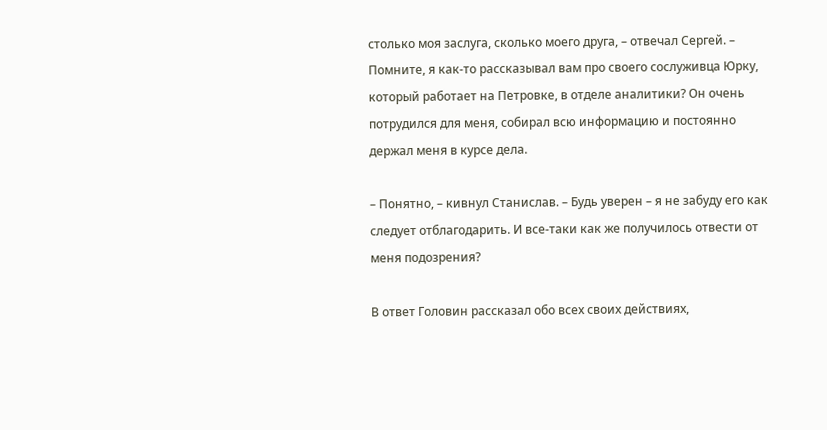столько моя заслуга, сколько моего друга, – отвечал Сергей. – Помните, я как-то рассказывал вам про своего сослуживца Юрку, который работает на Петровке, в отделе аналитики? Он очень потрудился для меня, собирал всю информацию и постоянно держал меня в курсе дела.

– Понятно, – кивнул Станислав. – Будь уверен – я не забуду его как следует отблагодарить. И все-таки как же получилось отвести от меня подозрения?

В ответ Головин рассказал обо всех своих действиях,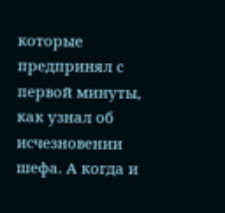которые предпринял с первой минуты, как узнал об исчезновении шефа. А когда и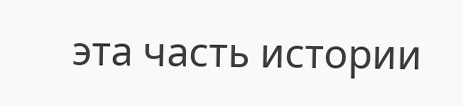эта часть истории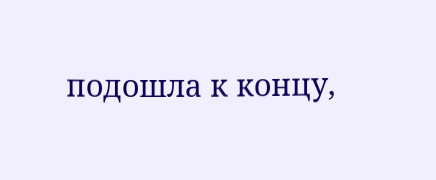подошла к концу,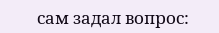сам задал вопрос: